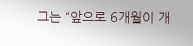그는 “앞으로 6개월이 개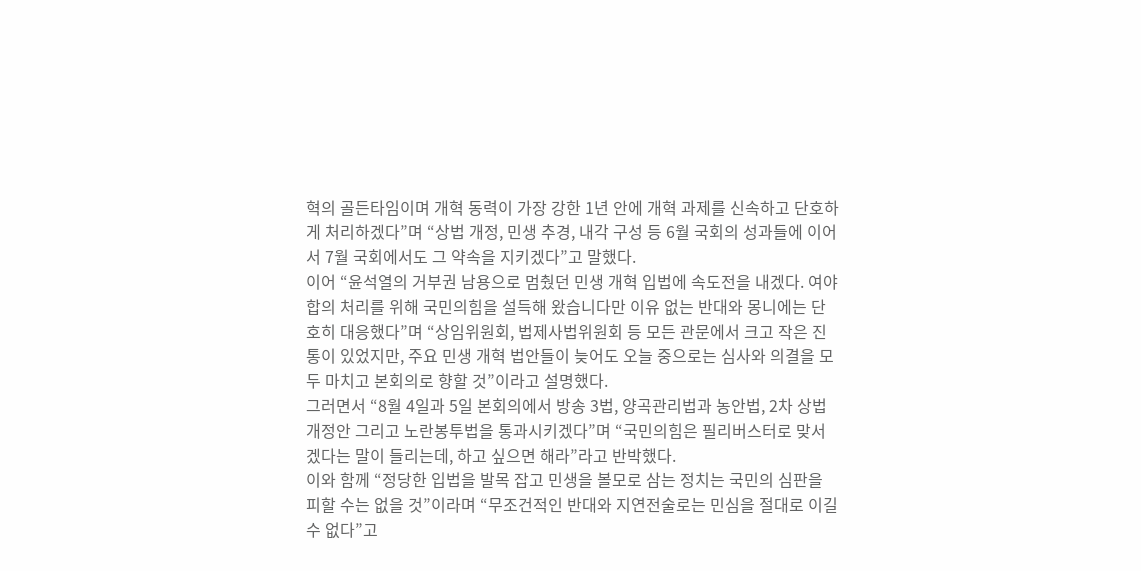혁의 골든타임이며 개혁 동력이 가장 강한 1년 안에 개혁 과제를 신속하고 단호하게 처리하겠다”며 “상법 개정, 민생 추경, 내각 구성 등 6월 국회의 성과들에 이어서 7월 국회에서도 그 약속을 지키겠다”고 말했다.
이어 “윤석열의 거부권 남용으로 멈췄던 민생 개혁 입법에 속도전을 내겠다. 여야 합의 처리를 위해 국민의힘을 설득해 왔습니다만 이유 없는 반대와 몽니에는 단호히 대응했다”며 “상임위원회, 법제사법위원회 등 모든 관문에서 크고 작은 진통이 있었지만, 주요 민생 개혁 법안들이 늦어도 오늘 중으로는 심사와 의결을 모두 마치고 본회의로 향할 것”이라고 설명했다.
그러면서 “8월 4일과 5일 본회의에서 방송 3법, 양곡관리법과 농안법, 2차 상법 개정안 그리고 노란봉투법을 통과시키겠다”며 “국민의힘은 필리버스터로 맞서겠다는 말이 들리는데, 하고 싶으면 해라”라고 반박했다.
이와 함께 “정당한 입법을 발목 잡고 민생을 볼모로 삼는 정치는 국민의 심판을 피할 수는 없을 것”이라며 “무조건적인 반대와 지연전술로는 민심을 절대로 이길 수 없다”고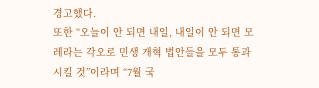경고했다.
또한 “오늘이 안 되면 내일, 내일이 안 되면 모레라는 각오로 민생 개혁 법안들을 모두 통과시킬 것”이라며 “7월 국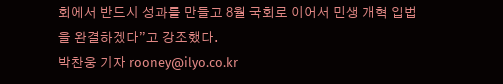회에서 반드시 성과를 만들고 8월 국회로 이어서 민생 개혁 입법을 완결하겠다”고 강조했다.
박찬웅 기자 rooney@ilyo.co.kr